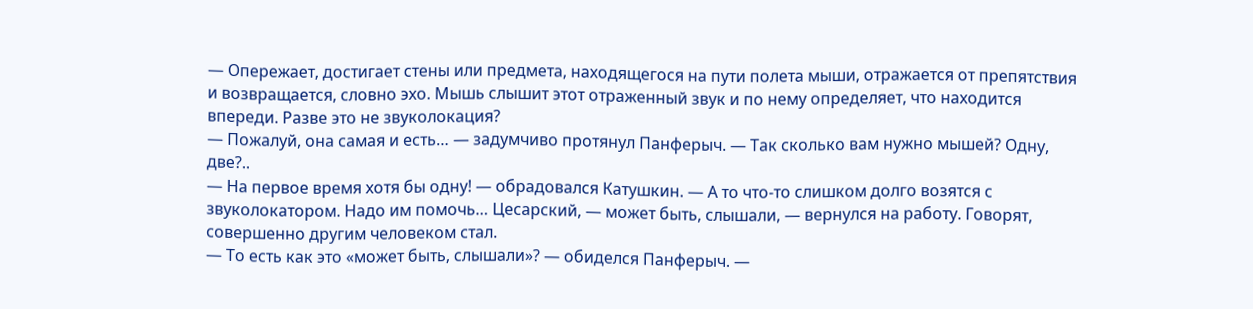— Опережает, достигает стены или предмета, находящегося на пути полета мыши, отражается от препятствия и возвращается, словно эхо. Мышь слышит этот отраженный звук и по нему определяет, что находится впереди. Разве это не звуколокация?
— Пожалуй, она самая и есть… — задумчиво протянул Панферыч. — Так сколько вам нужно мышей? Одну, две?..
— На первое время хотя бы одну! — обрадовался Катушкин. — А то что-то слишком долго возятся с звуколокатором. Надо им помочь… Цесарский, — может быть, слышали, — вернулся на работу. Говорят, совершенно другим человеком стал.
— То есть как это «может быть, слышали»? — обиделся Панферыч. —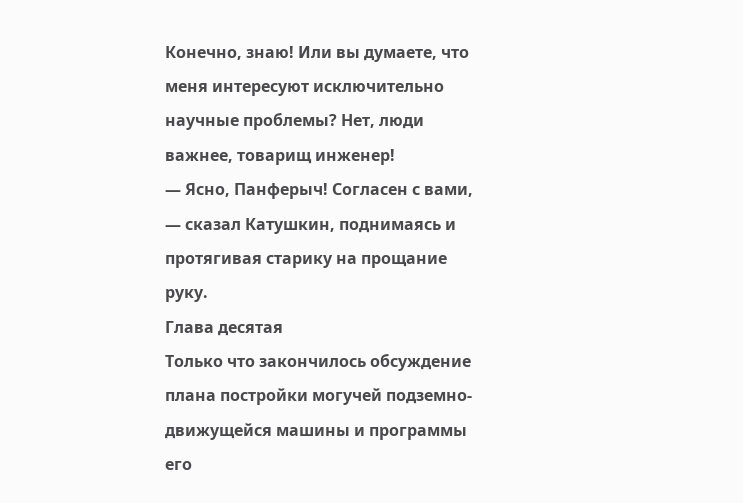Конечно, знаю! Или вы думаете, что меня интересуют исключительно научные проблемы? Нет, люди важнее, товарищ инженер!
— Ясно, Панферыч! Согласен с вами, — сказал Катушкин, поднимаясь и протягивая старику на прощание руку.
Глава десятая
Только что закончилось обсуждение плана постройки могучей подземно-движущейся машины и программы его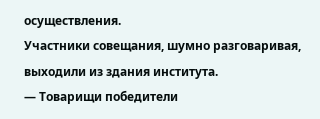осуществления.
Участники совещания, шумно разговаривая, выходили из здания института.
— Товарищи победители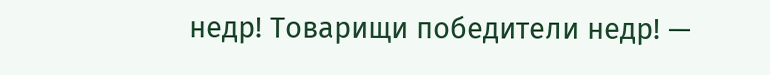недр! Товарищи победители недр! —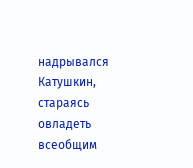надрывался Катушкин, стараясь овладеть всеобщим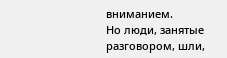вниманием.
Но люди, занятые разговором, шли,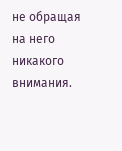не обращая на него никакого внимания.